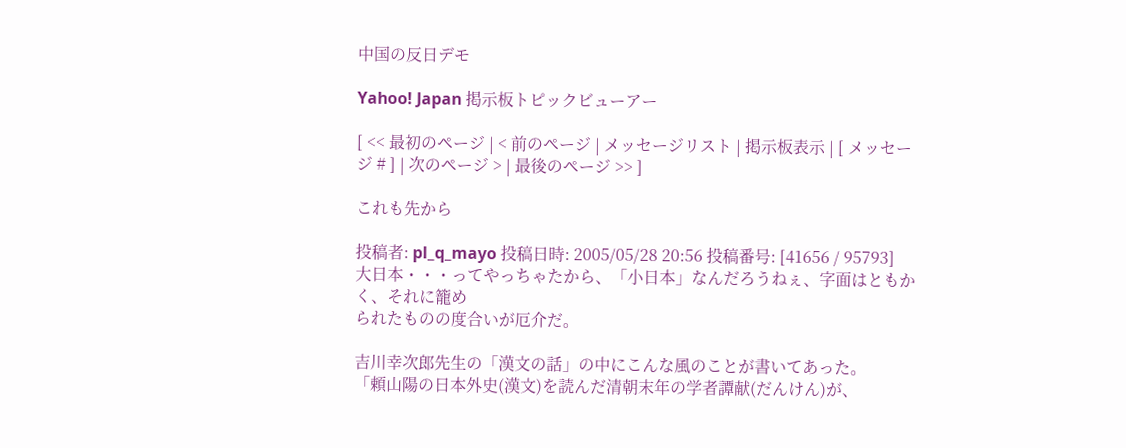中国の反日デモ

Yahoo! Japan 掲示板トピックビューアー

[ << 最初のページ | < 前のページ | メッセージリスト | 掲示板表示 | [ メッセージ # ] | 次のページ > | 最後のページ >> ]

これも先から

投稿者: pl_q_mayo 投稿日時: 2005/05/28 20:56 投稿番号: [41656 / 95793]
大日本・・・ってやっちゃたから、「小日本」なんだろうねぇ、字面はともかく、それに籠め
られたものの度合いが厄介だ。

吉川幸次郎先生の「漢文の話」の中にこんな風のことが書いてあった。
「頼山陽の日本外史(漢文)を読んだ清朝末年の学者譚献(だんけん)が、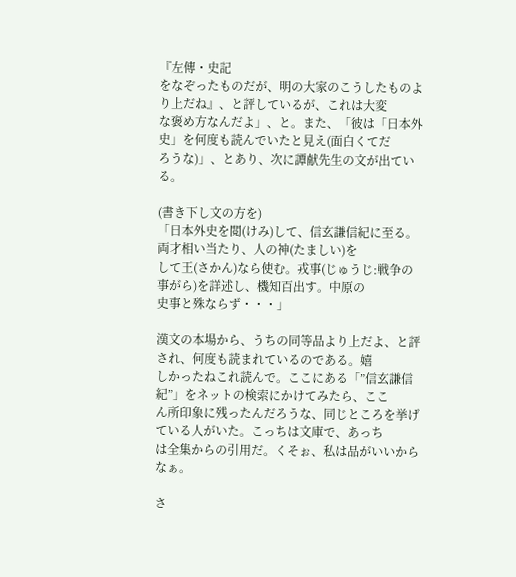『左傳・史記
をなぞったものだが、明の大家のこうしたものより上だね』、と評しているが、これは大変
な褒め方なんだよ」、と。また、「彼は「日本外史」を何度も読んでいたと見え(面白くてだ
ろうな)」、とあり、次に譚献先生の文が出ている。

(書き下し文の方を)
「日本外史を閲(けみ)して、信玄謙信紀に至る。両才相い当たり、人の神(たましい)を
して王(さかん)なら使む。戎事(じゅうじ:戦争の事がら)を詳述し、機知百出す。中原の
史事と殊ならず・・・」

漢文の本場から、うちの同等品より上だよ、と評され、何度も読まれているのである。嬉
しかったねこれ読んで。ここにある「”信玄謙信紀”」をネットの検索にかけてみたら、ここ
ん所印象に残ったんだろうな、同じところを挙げている人がいた。こっちは文庫で、あっち
は全集からの引用だ。くそぉ、私は品がいいからなぁ。

さ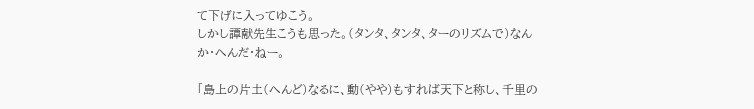て下げに入ってゆこう。
しかし譚献先生こうも思った。(タンタ、タンタ、ターのリズムで)なんか・へんだ・ねー。

「島上の片土(へんど)なるに、動(やや)もすれば天下と称し、千里の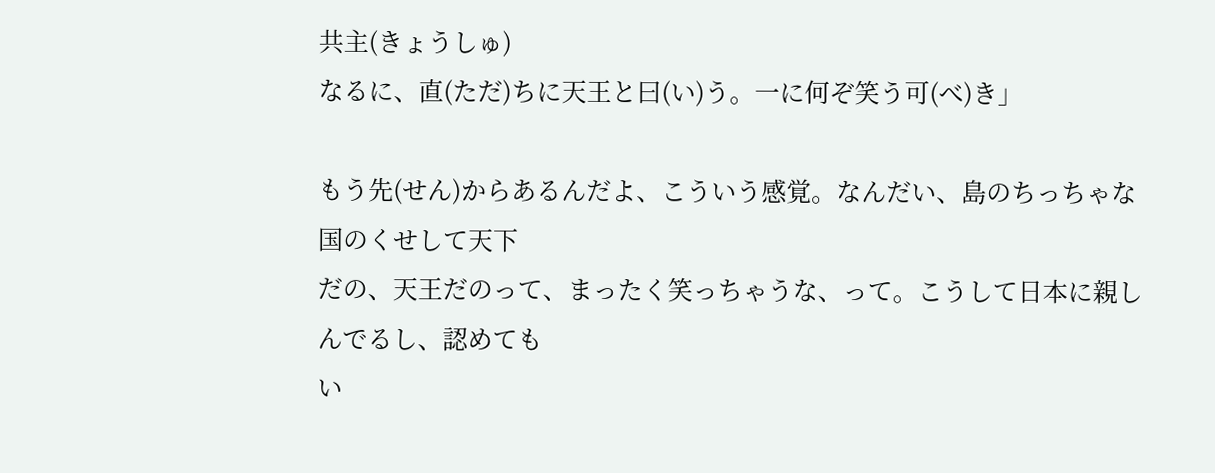共主(きょうしゅ)
なるに、直(ただ)ちに天王と曰(い)う。一に何ぞ笑う可(べ)き」

もう先(せん)からあるんだよ、こういう感覚。なんだい、島のちっちゃな国のくせして天下
だの、天王だのって、まったく笑っちゃうな、って。こうして日本に親しんでるし、認めても
い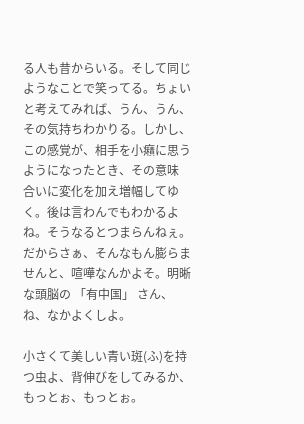る人も昔からいる。そして同じようなことで笑ってる。ちょいと考えてみれば、うん、うん、
その気持ちわかりる。しかし、この感覚が、相手を小癪に思うようになったとき、その意味
合いに変化を加え増幅してゆく。後は言わんでもわかるよね。そうなるとつまらんねぇ。
だからさぁ、そんなもん膨らませんと、喧嘩なんかよそ。明晰な頭脳の 「有中国」 さん、
ね、なかよくしよ。

小さくて美しい青い斑(ふ)を持つ虫よ、背伸びをしてみるか、もっとぉ、もっとぉ。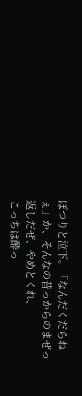ぽつりと泣下。「なんだくだらねぇ」か、そんなの昔っからのまぜっ返しだぜ、やめとくれ、
こっちは酔っ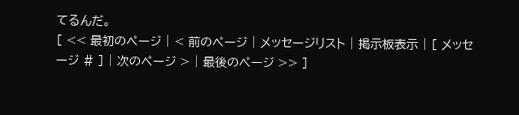てるんだ。
[ << 最初のページ | < 前のページ | メッセージリスト | 掲示板表示 | [ メッセージ # ] | 次のページ > | 最後のページ >> ]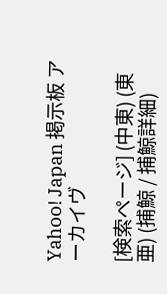Yahoo! Japan 掲示板 アーカイヴ

[検索ページ] (中東) (東亜) (捕鯨 / 捕鯨詳細)